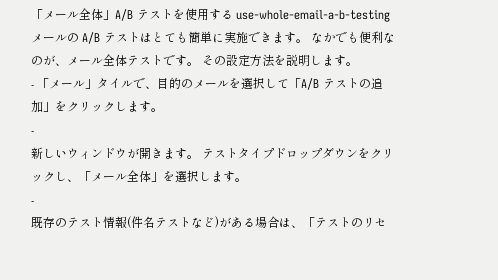「メール全体」A/B テストを使用する use-whole-email-a-b-testing
メールの A/B テストはとても簡単に実施できます。 なかでも便利なのが、メール全体テストです。 その設定方法を説明します。
- 「メール」タイルで、目的のメールを選択して「A/B テストの追加」をクリックします。
-
新しいウィンドウが開きます。 テストタイプドロップダウンをクリックし、「メール全体」を選択します。
-
既存のテスト情報(件名テストなど)がある場合は、「テストのリセ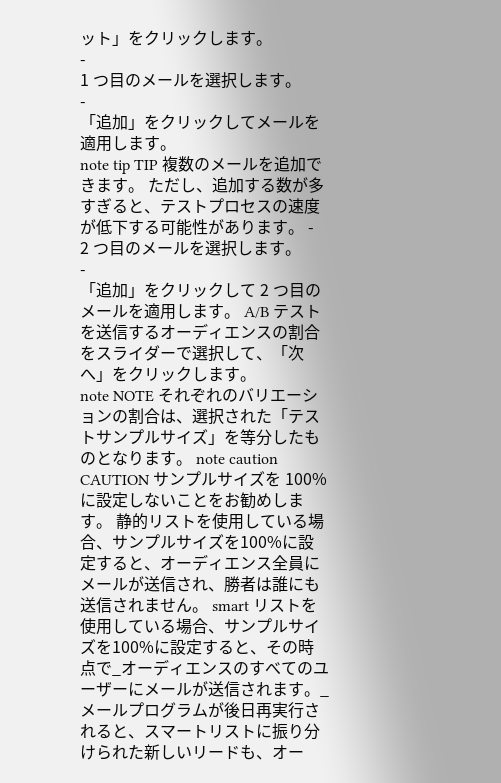ット」をクリックします。
-
1 つ目のメールを選択します。
-
「追加」をクリックしてメールを適用します。
note tip TIP 複数のメールを追加できます。 ただし、追加する数が多すぎると、テストプロセスの速度が低下する可能性があります。 -
2 つ目のメールを選択します。
-
「追加」をクリックして 2 つ目のメールを適用します。 A/B テストを送信するオーディエンスの割合をスライダーで選択して、「次へ」をクリックします。
note NOTE それぞれのバリエーションの割合は、選択された「テストサンプルサイズ」を等分したものとなります。 note caution CAUTION サンプルサイズを 100% に設定しないことをお勧めします。 静的リストを使用している場合、サンプルサイズを100%に設定すると、オーディエンス全員にメールが送信され、勝者は誰にも送信されません。 smart リストを使用している場合、サンプルサイズを100%に設定すると、その時点で_オーディエンスのすべてのユーザーにメールが送信されます。_ メールプログラムが後日再実行されると、スマートリストに振り分けられた新しいリードも、オー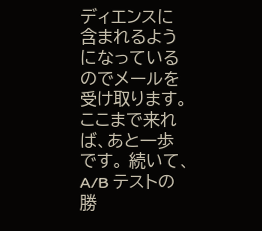ディエンスに含まれるようになっているのでメールを受け取ります。 ここまで来れば、あと一歩です。 続いて、A/B テストの勝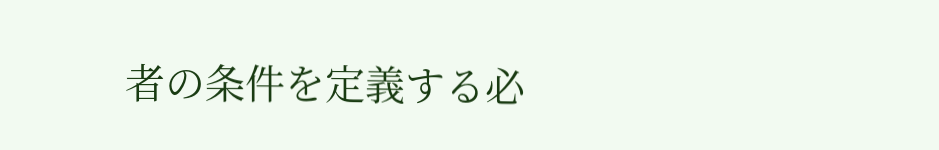者の条件を定義する必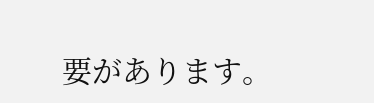要があります。